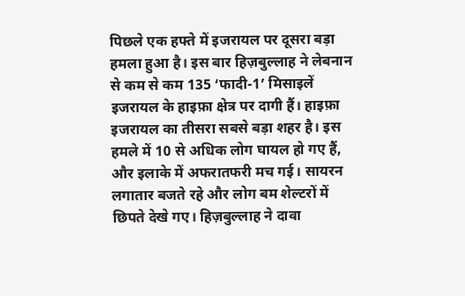पिछले एक हफ्ते में इजरायल पर दूसरा बड़ा हमला हुआ है। इस बार हिज़बुल्लाह ने लेबनान से कम से कम 135 ‘फादी-1’ मिसाइलें इजरायल के हाइफ़ा क्षेत्र पर दागी हैं। हाइफ़ा इजरायल का तीसरा सबसे बड़ा शहर है। इस हमले में 10 से अधिक लोग घायल हो गए हैं, और इलाके में अफरातफरी मच गई। सायरन लगातार बजते रहे और लोग बम शेल्टरों में छिपते देखे गए। हिज़बुल्लाह ने दावा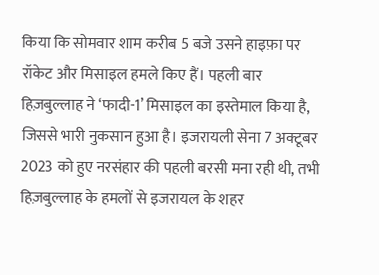किया कि सोमवार शाम करीब 5 बजे उसने हाइफ़ा पर रॉकेट और मिसाइल हमले किए हैं। पहली बार हिज़बुल्लाह ने ‘फादी-1’ मिसाइल का इस्तेमाल किया है, जिससे भारी नुकसान हुआ है। इजरायली सेना 7 अक्टूबर 2023 को हुए नरसंहार की पहली बरसी मना रही थी, तभी हिज़बुल्लाह के हमलों से इजरायल के शहर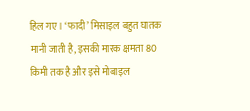हिल गए। ‘फादी’ मिसाइल बहुत घातक मानी जाती है, इसकी मारक क्षमता 80 किमी तक है और इसे मोबाइल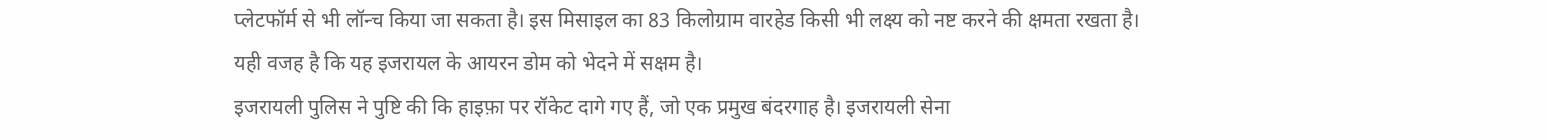प्लेटफॉर्म से भी लॉन्च किया जा सकता है। इस मिसाइल का 83 किलोग्राम वारहेड किसी भी लक्ष्य को नष्ट करने की क्षमता रखता है। यही वजह है कि यह इजरायल के आयरन डोम को भेदने में सक्षम है।
इजरायली पुलिस ने पुष्टि की कि हाइफ़ा पर रॉकेट दागे गए हैं, जो एक प्रमुख बंदरगाह है। इजरायली सेना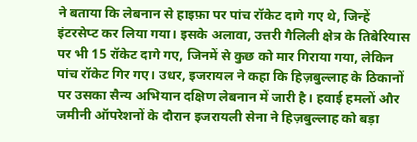ने बताया कि लेबनान से हाइफ़ा पर पांच रॉकेट दागे गए थे, जिन्हें इंटरसेप्ट कर लिया गया। इसके अलावा, उत्तरी गैलिली क्षेत्र के तिबेरियास पर भी 15 रॉकेट दागे गए, जिनमें से कुछ को मार गिराया गया, लेकिन पांच रॉकेट गिर गए। उधर, इजरायल ने कहा कि हिज़बुल्लाह के ठिकानों पर उसका सैन्य अभियान दक्षिण लेबनान में जारी है। हवाई हमलों और जमीनी ऑपरेशनों के दौरान इजरायली सेना ने हिज़बुल्लाह को बड़ा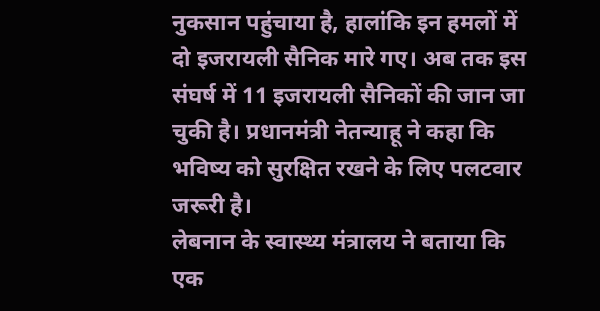नुकसान पहुंचाया है, हालांकि इन हमलों में दो इजरायली सैनिक मारे गए। अब तक इस संघर्ष में 11 इजरायली सैनिकों की जान जा चुकी है। प्रधानमंत्री नेतन्याहू ने कहा कि भविष्य को सुरक्षित रखने के लिए पलटवार जरूरी है।
लेबनान के स्वास्थ्य मंत्रालय ने बताया कि एक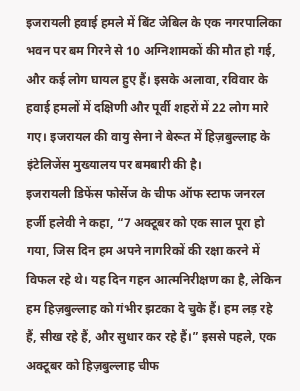इजरायली हवाई हमले में बिंट जेबिल के एक नगरपालिका भवन पर बम गिरने से 10 अग्निशामकों की मौत हो गई, और कई लोग घायल हुए हैं। इसके अलावा, रविवार के हवाई हमलों में दक्षिणी और पूर्वी शहरों में 22 लोग मारे गए। इजरायल की वायु सेना ने बेरूत में हिज़बुल्लाह के इंटेलिजेंस मुख्यालय पर बमबारी की है।
इजरायली डिफेंस फोर्सेज के चीफ ऑफ स्टाफ जनरल हर्जी हलेवी ने कहा, “7 अक्टूबर को एक साल पूरा हो गया, जिस दिन हम अपने नागरिकों की रक्षा करने में विफल रहे थे। यह दिन गहन आत्मनिरीक्षण का है, लेकिन हम हिज़बुल्लाह को गंभीर झटका दे चुके हैं। हम लड़ रहे हैं, सीख रहे हैं, और सुधार कर रहे हैं।” इससे पहले, एक अक्टूबर को हिज़बुल्लाह चीफ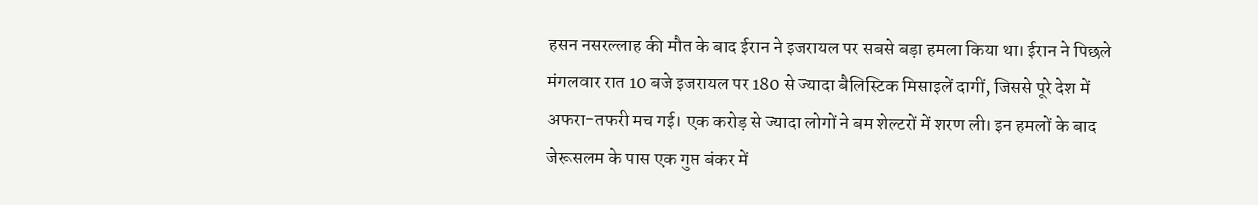हसन नसरल्लाह की मौत के बाद ईरान ने इजरायल पर सबसे बड़ा हमला किया था। ईरान ने पिछले मंगलवार रात 10 बजे इजरायल पर 180 से ज्यादा बैलिस्टिक मिसाइलें दागीं, जिससे पूरे देश में अफरा-तफरी मच गई। एक करोड़ से ज्यादा लोगों ने बम शेल्टरों में शरण ली। इन हमलों के बाद जेरूसलम के पास एक गुप्त बंकर में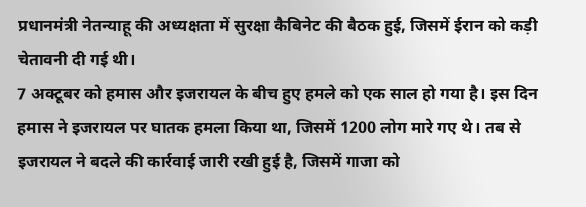प्रधानमंत्री नेतन्याहू की अध्यक्षता में सुरक्षा कैबिनेट की बैठक हुई, जिसमें ईरान को कड़ी चेतावनी दी गई थी।
7 अक्टूबर को हमास और इजरायल के बीच हुए हमले को एक साल हो गया है। इस दिन हमास ने इजरायल पर घातक हमला किया था, जिसमें 1200 लोग मारे गए थे। तब से इजरायल ने बदले की कार्रवाई जारी रखी हुई है, जिसमें गाजा को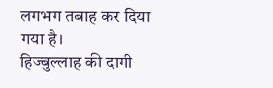लगभग तबाह कर दिया गया है।
हिज्बुल्लाह की दागी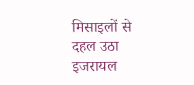मिसाइलों से दहल उठा इजरायल